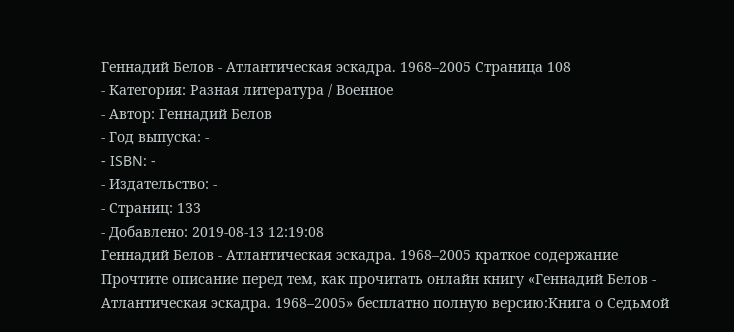Геннадий Белов - Атлантическая эскадра. 1968–2005 Страница 108
- Категория: Разная литература / Военное
- Автор: Геннадий Белов
- Год выпуска: -
- ISBN: -
- Издательство: -
- Страниц: 133
- Добавлено: 2019-08-13 12:19:08
Геннадий Белов - Атлантическая эскадра. 1968–2005 краткое содержание
Прочтите описание перед тем, как прочитать онлайн книгу «Геннадий Белов - Атлантическая эскадра. 1968–2005» бесплатно полную версию:Книга о Седьмой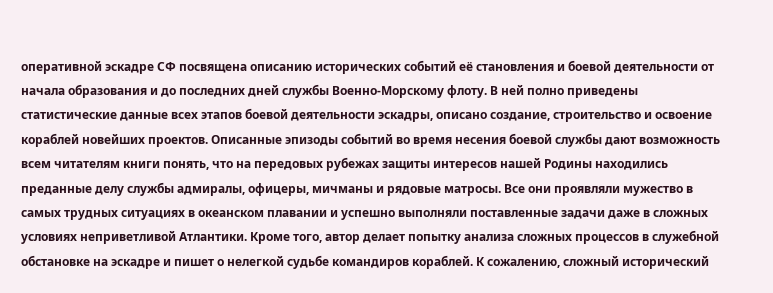оперативной эскадре СФ посвящена описанию исторических событий её становления и боевой деятельности от начала образования и до последних дней службы Военно-Морскому флоту. В ней полно приведены статистические данные всех этапов боевой деятельности эскадры, описано создание, строительство и освоение кораблей новейших проектов. Описанные эпизоды событий во время несения боевой службы дают возможность всем читателям книги понять, что на передовых рубежах защиты интересов нашей Родины находились преданные делу службы адмиралы, офицеры, мичманы и рядовые матросы. Все они проявляли мужество в самых трудных ситуациях в океанском плавании и успешно выполняли поставленные задачи даже в сложных условиях неприветливой Атлантики. Кроме того, автор делает попытку анализа сложных процессов в служебной обстановке на эскадре и пишет о нелегкой судьбе командиров кораблей. К сожалению, сложный исторический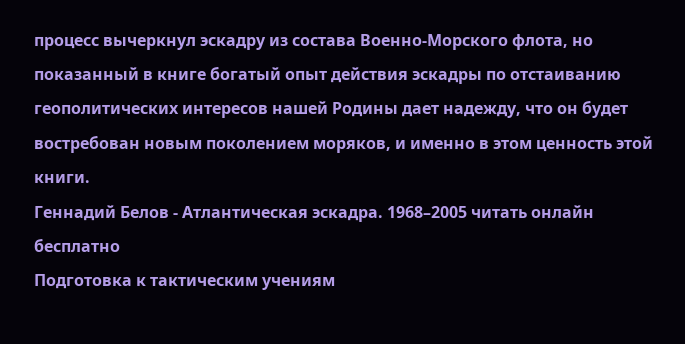процесс вычеркнул эскадру из состава Военно-Морского флота, но показанный в книге богатый опыт действия эскадры по отстаиванию геополитических интересов нашей Родины дает надежду, что он будет востребован новым поколением моряков, и именно в этом ценность этой книги.
Геннадий Белов - Атлантическая эскадра. 1968–2005 читать онлайн бесплатно
Подготовка к тактическим учениям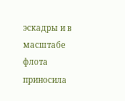эскадры и в масштабе флота приносила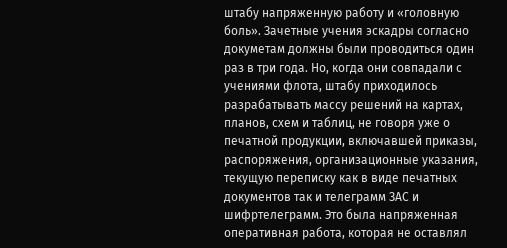штабу напряженную работу и «головную боль». Зачетные учения эскадры согласно докуметам должны были проводиться один раз в три года. Но, когда они совпадали с учениями флота, штабу приходилось разрабатывать массу решений на картах, планов, схем и таблиц, не говоря уже о печатной продукции, включавшей приказы, распоряжения, организационные указания, текущую переписку как в виде печатных документов так и телеграмм ЗАС и шифртелеграмм. Это была напряженная оперативная работа, которая не оставлял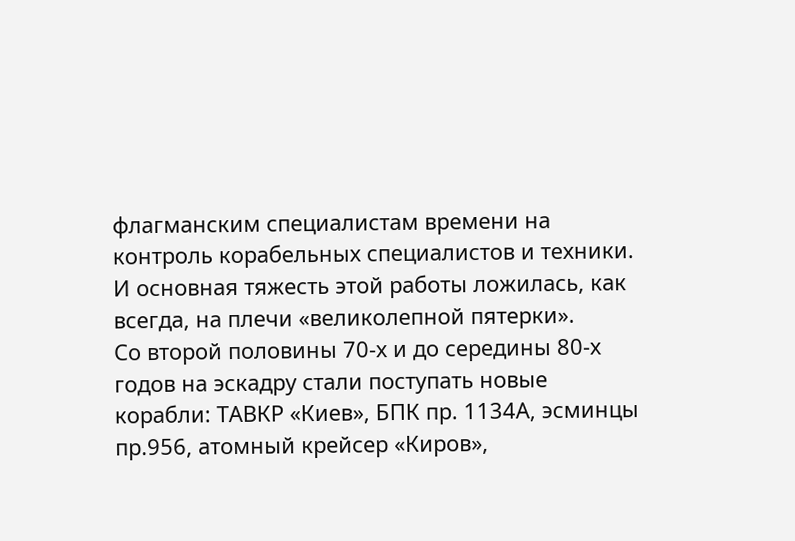флагманским специалистам времени на контроль корабельных специалистов и техники. И основная тяжесть этой работы ложилась, как всегда, на плечи «великолепной пятерки».
Со второй половины 70-х и до середины 80-х годов на эскадру стали поступать новые корабли: ТАВКР «Киев», БПК пр. 1134А, эсминцы пр.956, атомный крейсер «Киров»,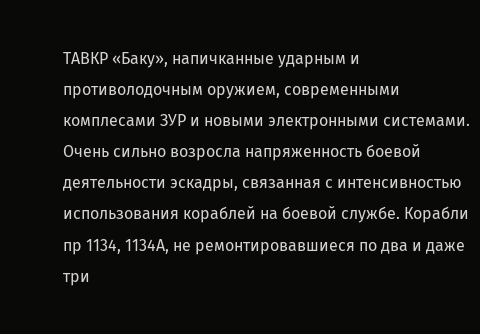ТАВКР «Баку», напичканные ударным и противолодочным оружием, современными комплесами ЗУР и новыми электронными системами. Очень сильно возросла напряженность боевой деятельности эскадры, связанная с интенсивностью использования кораблей на боевой службе. Корабли пр 1134, 1134А, не ремонтировавшиеся по два и даже три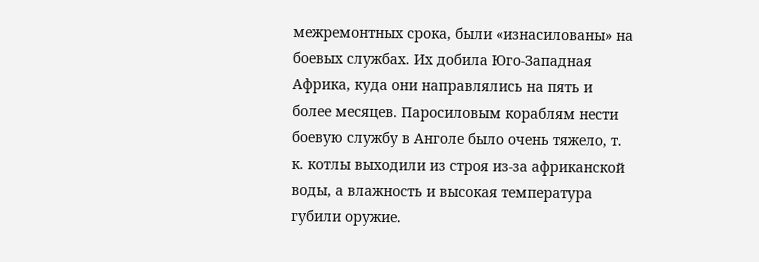межремонтных срока, были «изнасилованы» на боевых службах. Их добила Юго-Западная Африка, куда они направлялись на пять и более месяцев. Паросиловым кораблям нести боевую службу в Анголе было очень тяжело, т. к. котлы выходили из строя из-за африканской воды, а влажность и высокая температура губили оружие.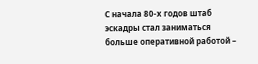С начала 80-х годов штаб эскадры стал заниматься больше оперативной работой –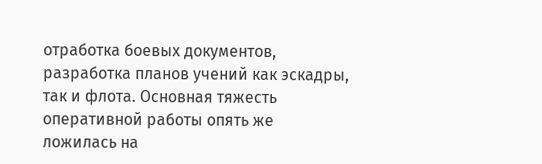отработка боевых документов, разработка планов учений как эскадры, так и флота. Основная тяжесть оперативной работы опять же ложилась на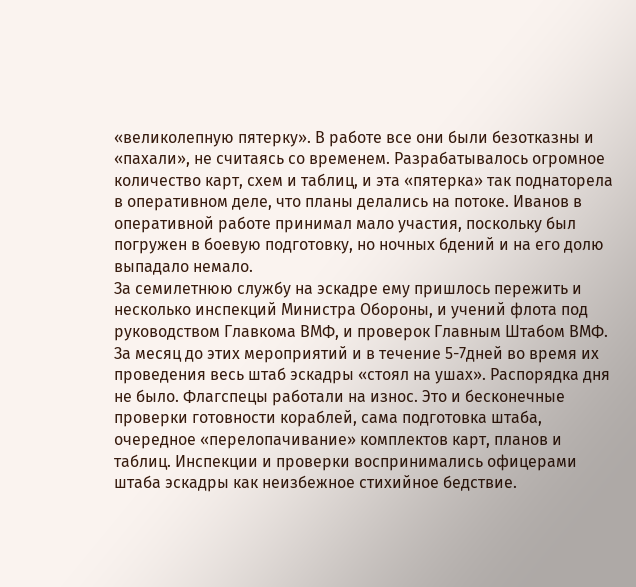«великолепную пятерку». В работе все они были безотказны и «пахали», не считаясь со временем. Разрабатывалось огромное количество карт, схем и таблиц, и эта «пятерка» так поднаторела в оперативном деле, что планы делались на потоке. Иванов в оперативной работе принимал мало участия, поскольку был погружен в боевую подготовку, но ночных бдений и на его долю выпадало немало.
За семилетнюю службу на эскадре ему пришлось пережить и несколько инспекций Министра Обороны, и учений флота под руководством Главкома ВМФ, и проверок Главным Штабом ВМФ. За месяц до этих мероприятий и в течение 5-7дней во время их проведения весь штаб эскадры «стоял на ушах». Распорядка дня не было. Флагспецы работали на износ. Это и бесконечные проверки готовности кораблей, сама подготовка штаба, очередное «перелопачивание» комплектов карт, планов и таблиц. Инспекции и проверки воспринимались офицерами штаба эскадры как неизбежное стихийное бедствие.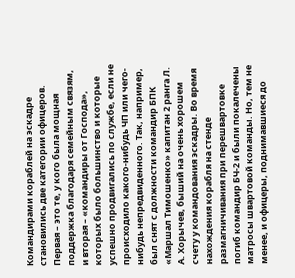Командирами кораблей на эскадре становились две категории офицеров. Первая – это те, у кого была мощная поддержка благодаря семейным связям, и вторая – «командиры от Господа», которых было большинство и которые успешно продвигались по службе, если не происходило какого-нибудь ЧП или чего-нибудь непредвиденного. Так, например, был снят с должности командир БПК «Маршал Тимошенко» капитан 2 ранга Л. А. Хорычев, быший на очень хорошем счету у командования эскадры. Во время нахождения корабля на стенде размагничивания при перешвартовке погиб командир БЧ-2 и были покалечены матросы швартовой команды. Но, тем не менее, и офицеры, поднимавшиеся до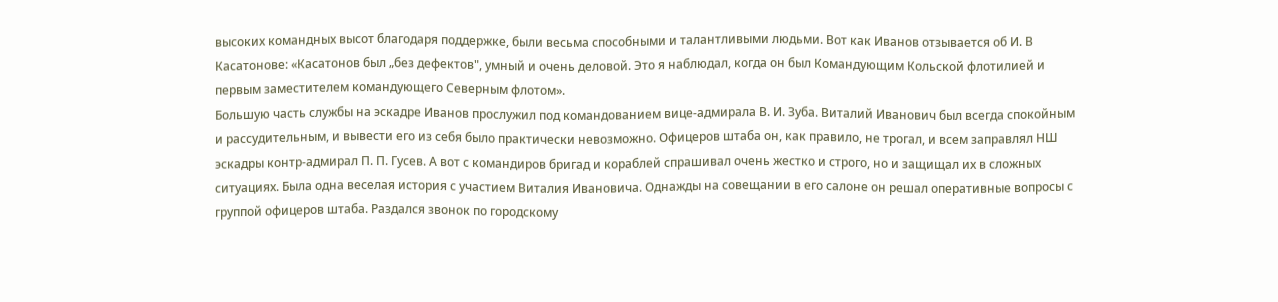высоких командных высот благодаря поддержке, были весьма способными и талантливыми людьми. Вот как Иванов отзывается об И. В Касатонове: «Касатонов был „без дефектов", умный и очень деловой. Это я наблюдал, когда он был Командующим Кольской флотилией и первым заместителем командующего Северным флотом».
Большую часть службы на эскадре Иванов прослужил под командованием вице-адмирала В. И. Зуба. Виталий Иванович был всегда спокойным и рассудительным, и вывести его из себя было практически невозможно. Офицеров штаба он, как правило, не трогал, и всем заправлял НШ эскадры контр-адмирал П. П. Гусев. А вот с командиров бригад и кораблей спрашивал очень жестко и строго, но и защищал их в сложных ситуациях. Была одна веселая история с участием Виталия Ивановича. Однажды на совещании в его салоне он решал оперативные вопросы с группой офицеров штаба. Раздался звонок по городскому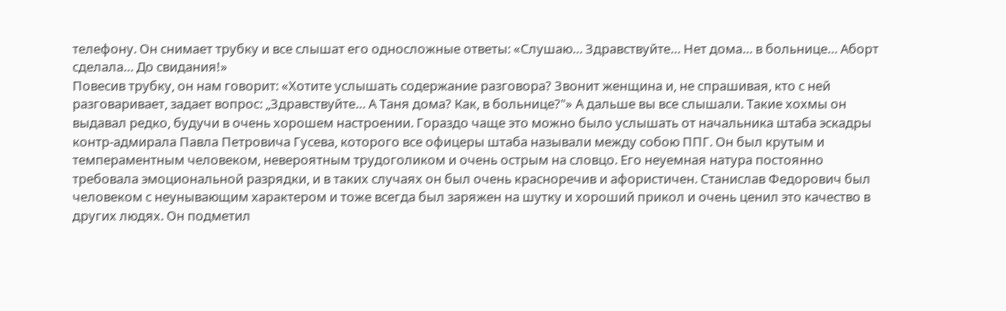телефону. Он снимает трубку и все слышат его односложные ответы: «Слушаю… Здравствуйте… Нет дома… в больнице… Аборт сделала… До свидания!»
Повесив трубку, он нам говорит: «Хотите услышать содержание разговора? Звонит женщина и, не спрашивая, кто с ней разговаривает, задает вопрос: „Здравствуйте… А Таня дома? Как, в больнице?"» А дальше вы все слышали. Такие хохмы он выдавал редко, будучи в очень хорошем настроении. Гораздо чаще это можно было услышать от начальника штаба эскадры контр-адмирала Павла Петровича Гусева, которого все офицеры штаба называли между собою ППГ. Он был крутым и темпераментным человеком, невероятным трудоголиком и очень острым на словцо. Его неуемная натура постоянно требовала эмоциональной разрядки, и в таких случаях он был очень красноречив и афористичен. Станислав Федорович был человеком с неунывающим характером и тоже всегда был заряжен на шутку и хороший прикол и очень ценил это качество в других людях. Он подметил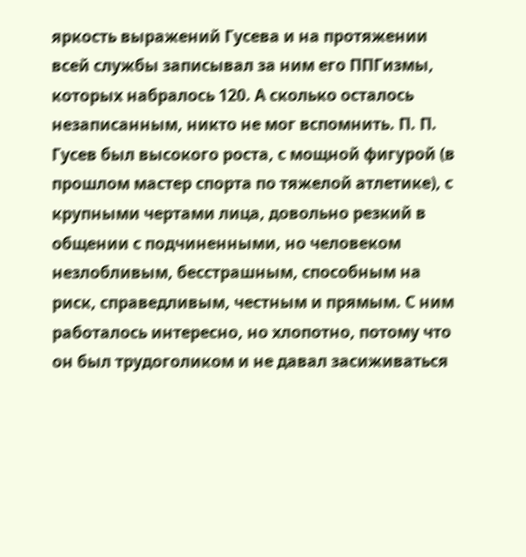яркость выражений Гусева и на протяжении всей службы записывал за ним его ППГизмы, которых набралось 120. А сколько осталось незаписанным, никто не мог вспомнить. П. П. Гусев был высокого роста, с мощной фигурой (в прошлом мастер спорта по тяжелой атлетике), с крупными чертами лица, довольно резкий в общении с подчиненными, но человеком незлобливым, бесстрашным, способным на риск, справедливым, честным и прямым. С ним работалось интересно, но хлопотно, потому что он был трудоголиком и не давал засиживаться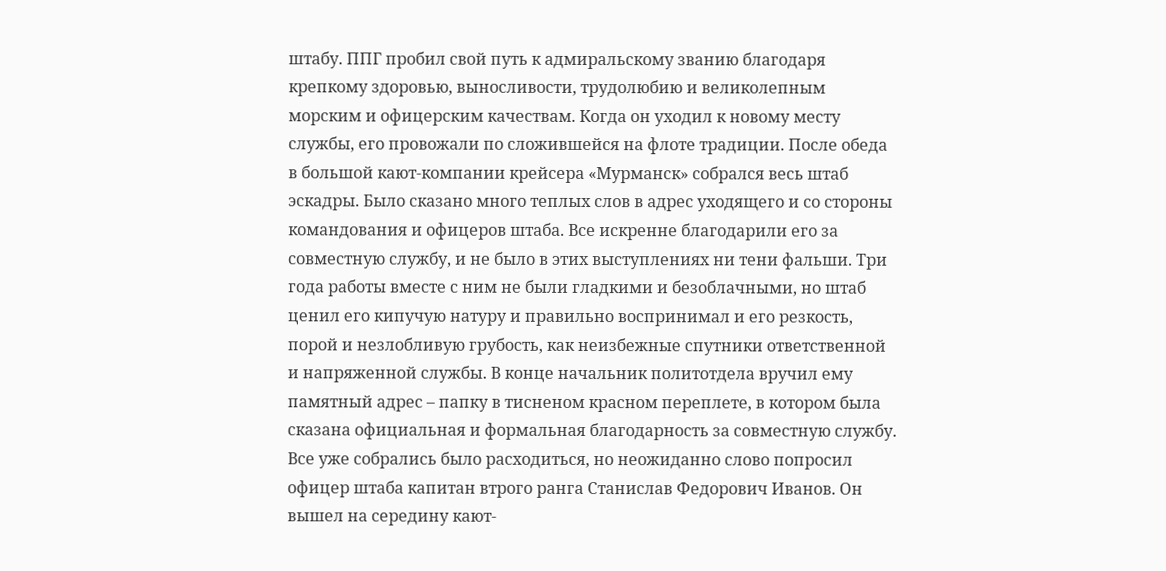штабу. ППГ пробил свой путь к адмиральскому званию благодаря крепкому здоровью, выносливости, трудолюбию и великолепным морским и офицерским качествам. Когда он уходил к новому месту службы, его провожали по сложившейся на флоте традиции. После обеда в большой кают-компании крейсера «Мурманск» собрался весь штаб эскадры. Было сказано много теплых слов в адрес уходящего и со стороны командования и офицеров штаба. Все искренне благодарили его за совместную службу, и не было в этих выступлениях ни тени фальши. Три года работы вместе с ним не были гладкими и безоблачными, но штаб ценил его кипучую натуру и правильно воспринимал и его резкость, порой и незлобливую грубость, как неизбежные спутники ответственной и напряженной службы. В конце начальник политотдела вручил ему памятный адрес – папку в тисненом красном переплете, в котором была сказана официальная и формальная благодарность за совместную службу. Все уже собрались было расходиться, но неожиданно слово попросил офицер штаба капитан втрого ранга Станислав Федорович Иванов. Он вышел на середину кают-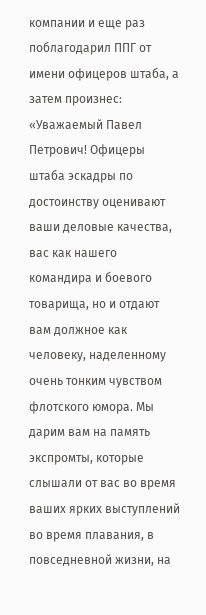компании и еще раз поблагодарил ППГ от имени офицеров штаба, а затем произнес: «Уважаемый Павел Петрович! Офицеры штаба эскадры по достоинству оценивают ваши деловые качества, вас как нашего командира и боевого товарища, но и отдают вам должное как человеку, наделенному очень тонким чувством флотского юмора. Мы дарим вам на память экспромты, которые слышали от вас во время ваших ярких выступлений во время плавания, в повседневной жизни, на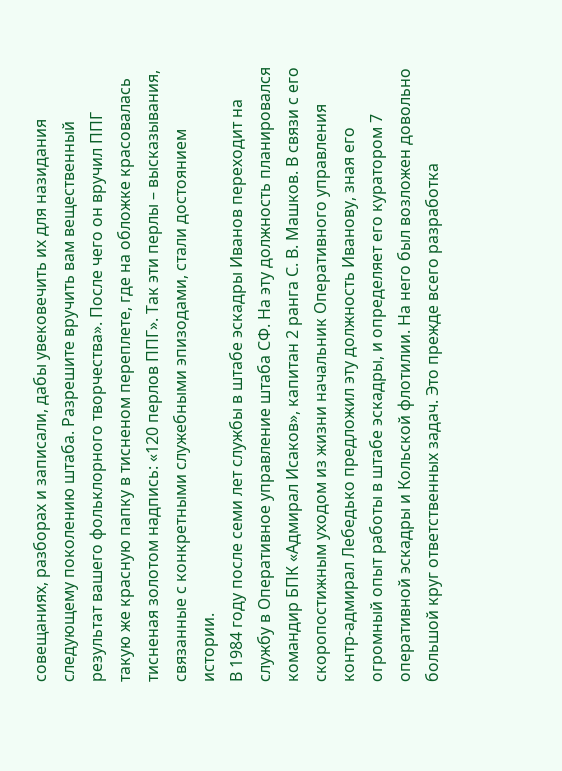совещаниях, разборах и записали, дабы увековечить их для назидания следующему поколению штаба. Разрешите вручить вам вещественный результат вашего фольклорного творчества». После чего он вручил ППГ такую же красную папку в тисненом переплете, где на обложке красовалась тисненая золотом надпись: «120 перлов ППГ». Так эти перлы – высказывания, связанные с конкретными служебными эпизодами, стали достоянием истории.
В 1984 году после семи лет службы в штабе эскадры Иванов переходит на службу в Оперативное управление штаба СФ. На эту должность планировался командир БПК «Адмирал Исаков», капитан 2 ранга С. В. Машков. В связи с его скоропостижным уходом из жизни начальник Оперативного управления контр-адмирал Лебедько предложил эту должность Иванову, зная его огромный опыт работы в штабе эскадры, и определяет его куратором 7 оперативной эскадры и Кольской флотилии. На него был возложен довольно большой круг ответственных задач. Это прежде всего разработка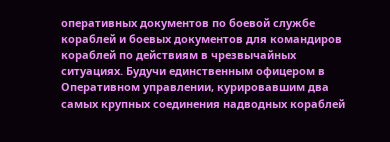оперативных документов по боевой службе кораблей и боевых документов для командиров кораблей по действиям в чрезвычайных ситуациях. Будучи единственным офицером в Оперативном управлении, курировавшим два самых крупных соединения надводных кораблей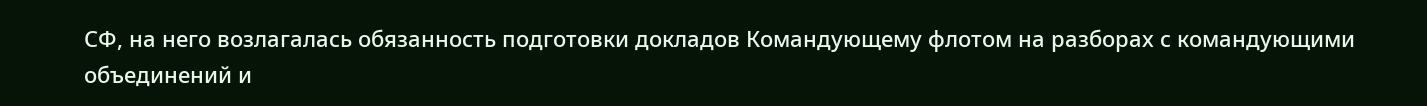СФ, на него возлагалась обязанность подготовки докладов Командующему флотом на разборах с командующими объединений и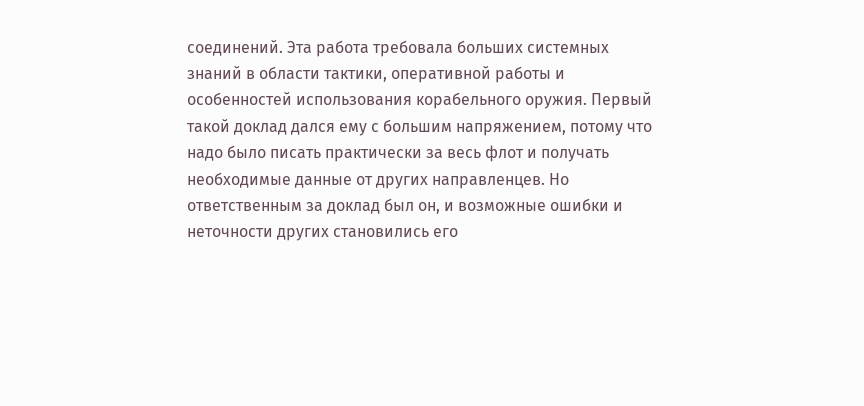соединений. Эта работа требовала больших системных знаний в области тактики, оперативной работы и особенностей использования корабельного оружия. Первый такой доклад дался ему с большим напряжением, потому что надо было писать практически за весь флот и получать необходимые данные от других направленцев. Но ответственным за доклад был он, и возможные ошибки и неточности других становились его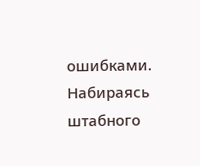ошибками. Набираясь штабного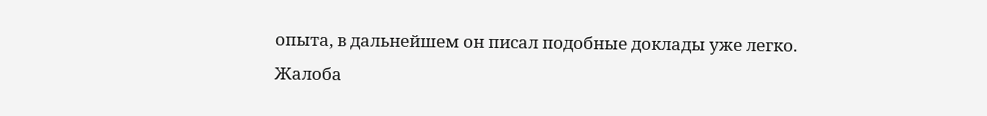опыта, в дальнейшем он писал подобные доклады уже легко.
Жалоба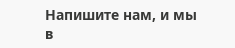Напишите нам, и мы в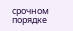срочном порядке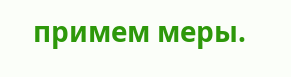примем меры.